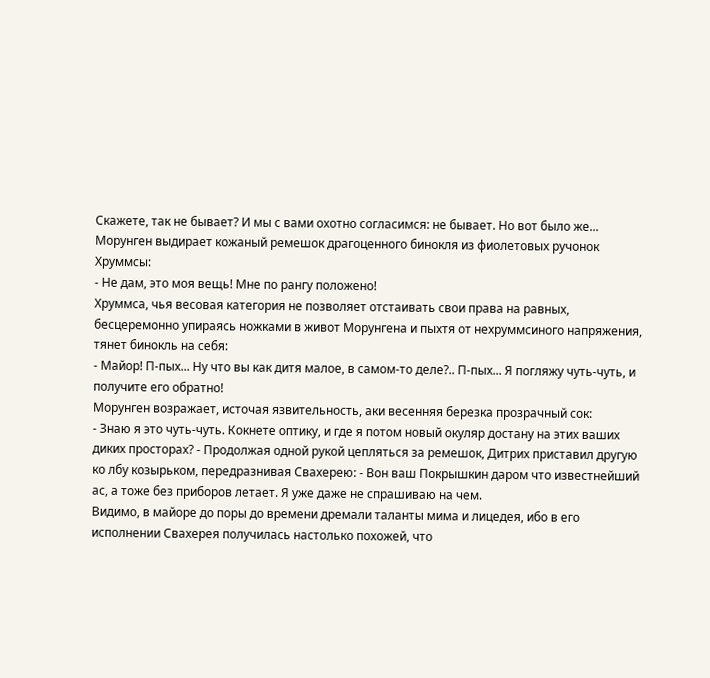Скажете, так не бывает? И мы с вами охотно согласимся: не бывает. Но вот было же...
Морунген выдирает кожаный ремешок драгоценного бинокля из фиолетовых ручонок Хруммсы:
- Не дам, это моя вещь! Мне по рангу положено!
Хруммса, чья весовая категория не позволяет отстаивать свои права на равных, бесцеремонно упираясь ножками в живот Морунгена и пыхтя от нехруммсиного напряжения, тянет бинокль на себя:
- Майор! П-пых... Ну что вы как дитя малое, в самом-то деле?.. П-пых... Я погляжу чуть-чуть, и получите его обратно!
Морунген возражает, источая язвительность, аки весенняя березка прозрачный сок:
- Знаю я это чуть-чуть. Кокнете оптику, и где я потом новый окуляр достану на этих ваших диких просторах? - Продолжая одной рукой цепляться за ремешок, Дитрих приставил другую ко лбу козырьком, передразнивая Свахерею: - Вон ваш Покрышкин даром что известнейший ас, а тоже без приборов летает. Я уже даже не спрашиваю на чем.
Видимо, в майоре до поры до времени дремали таланты мима и лицедея, ибо в его исполнении Свахерея получилась настолько похожей, что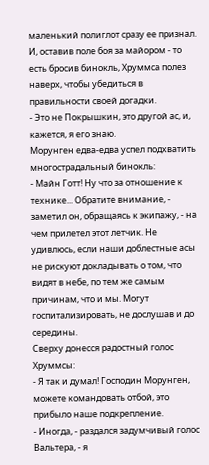маленький полиглот сразу ее признал. И, оставив поле боя за майором - то есть бросив бинокль, Хруммса полез наверх, чтобы убедиться в правильности своей догадки.
- Это не Покрышкин, это другой ас, и, кажется, я его знаю.
Морунген едва-едва успел подхватить многострадальный бинокль:
- Майн Готт! Ну что за отношение к технике... Обратите внимание, - заметил он, обращаясь к экипажу, - на чем прилетел этот летчик. Не удивлюсь, если наши доблестные асы не рискуют докладывать о том, что видят в небе, по тем же самым причинам, что и мы. Могут госпитализировать, не дослушав и до середины.
Сверху донесся радостный голос Хруммсы:
- Я так и думал! Господин Морунген, можете командовать отбой, это прибыло наше подкрепление.
- Иногда, - раздался задумчивый голос Вальтера, - я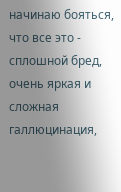начинаю бояться, что все это - сплошной бред, очень яркая и сложная галлюцинация,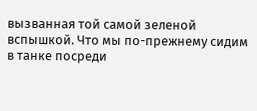вызванная той самой зеленой вспышкой. Что мы по-прежнему сидим в танке посреди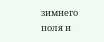зимнего поля и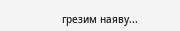грезим наяву...